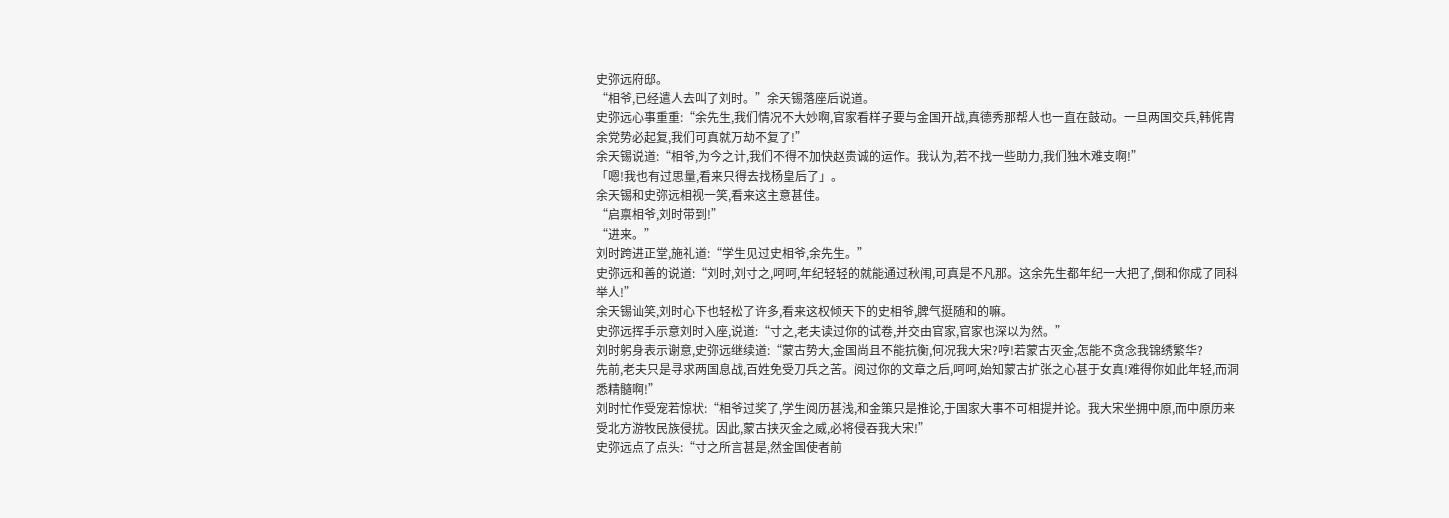史弥远府邸。
“相爷,已经遣人去叫了刘时。”余天锡落座后说道。
史弥远心事重重:“余先生,我们情况不大妙啊,官家看样子要与金国开战,真德秀那帮人也一直在鼓动。一旦两国交兵,韩侂胄余党势必起复,我们可真就万劫不复了!”
余天锡说道:“相爷,为今之计,我们不得不加快赵贵诚的运作。我认为,若不找一些助力,我们独木难支啊!”
「嗯!我也有过思量,看来只得去找杨皇后了」。
余天锡和史弥远相视一笑,看来这主意甚佳。
“启禀相爷,刘时带到!”
“进来。”
刘时跨进正堂,施礼道:“学生见过史相爷,余先生。”
史弥远和善的说道:“刘时,刘寸之,呵呵,年纪轻轻的就能通过秋闱,可真是不凡那。这余先生都年纪一大把了,倒和你成了同科举人!”
余天锡讪笑,刘时心下也轻松了许多,看来这权倾天下的史相爷,脾气挺随和的嘛。
史弥远挥手示意刘时入座,说道:“寸之,老夫读过你的试卷,并交由官家,官家也深以为然。”
刘时躬身表示谢意,史弥远继续道:“蒙古势大,金国尚且不能抗衡,何况我大宋?哼!若蒙古灭金,怎能不贪念我锦绣繁华?
先前,老夫只是寻求两国息战,百姓免受刀兵之苦。阅过你的文章之后,呵呵,始知蒙古扩张之心甚于女真!难得你如此年轻,而洞悉精髓啊!”
刘时忙作受宠若惊状:“相爷过奖了,学生阅历甚浅,和金策只是推论,于国家大事不可相提并论。我大宋坐拥中原,而中原历来受北方游牧民族侵扰。因此,蒙古挟灭金之威,必将侵吞我大宋!”
史弥远点了点头:“寸之所言甚是,然金国使者前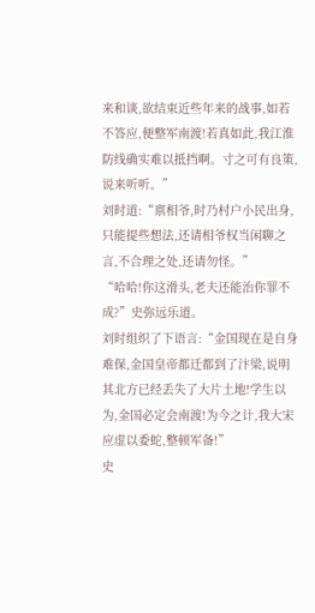来和谈,欲结束近些年来的战事,如若不答应,便整军南渡!若真如此,我江淮防线确实难以抵挡啊。寸之可有良策,说来听听。”
刘时道:“禀相爷,时乃村户小民出身,只能提些想法,还请相爷权当闲聊之言,不合理之处,还请勿怪。”
“哈哈!你这滑头,老夫还能治你罪不成?”史弥远乐道。
刘时组织了下语言:“金国现在是自身难保,金国皇帝都迁都到了汴梁,说明其北方已经丢失了大片土地!学生以为,金国必定会南渡!为今之计,我大宋应虚以委蛇,整顿军备!”
史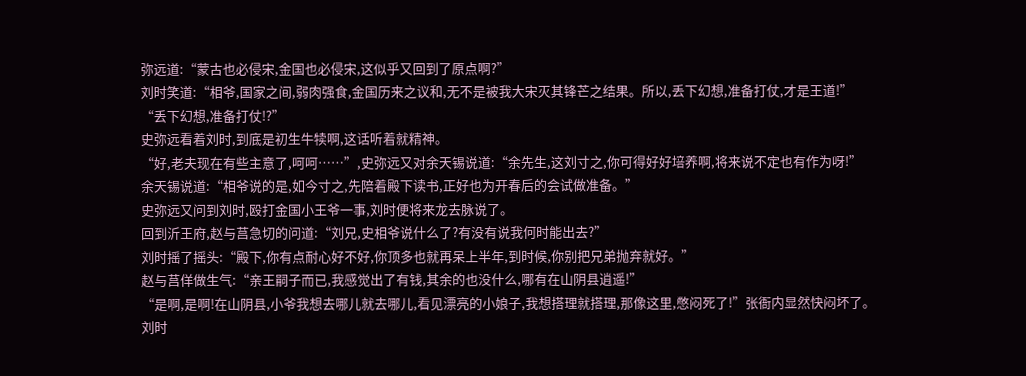弥远道:“蒙古也必侵宋,金国也必侵宋,这似乎又回到了原点啊?”
刘时笑道:“相爷,国家之间,弱肉强食,金国历来之议和,无不是被我大宋灭其锋芒之结果。所以,丢下幻想,准备打仗,才是王道!”
“丢下幻想,准备打仗!?”
史弥远看着刘时,到底是初生牛犊啊,这话听着就精神。
“好,老夫现在有些主意了,呵呵……”,史弥远又对余天锡说道:“余先生,这刘寸之,你可得好好培养啊,将来说不定也有作为呀!”
余天锡说道:“相爷说的是,如今寸之,先陪着殿下读书,正好也为开春后的会试做准备。”
史弥远又问到刘时,殴打金国小王爷一事,刘时便将来龙去脉说了。
回到沂王府,赵与莒急切的问道:“刘兄,史相爷说什么了?有没有说我何时能出去?”
刘时摇了摇头:“殿下,你有点耐心好不好,你顶多也就再呆上半年,到时候,你别把兄弟抛弃就好。”
赵与莒佯做生气:“亲王嗣子而已,我感觉出了有钱,其余的也没什么,哪有在山阴县逍遥!”
“是啊,是啊!在山阴县,小爷我想去哪儿就去哪儿,看见漂亮的小娘子,我想搭理就搭理,那像这里,憋闷死了!”张衙内显然快闷坏了。
刘时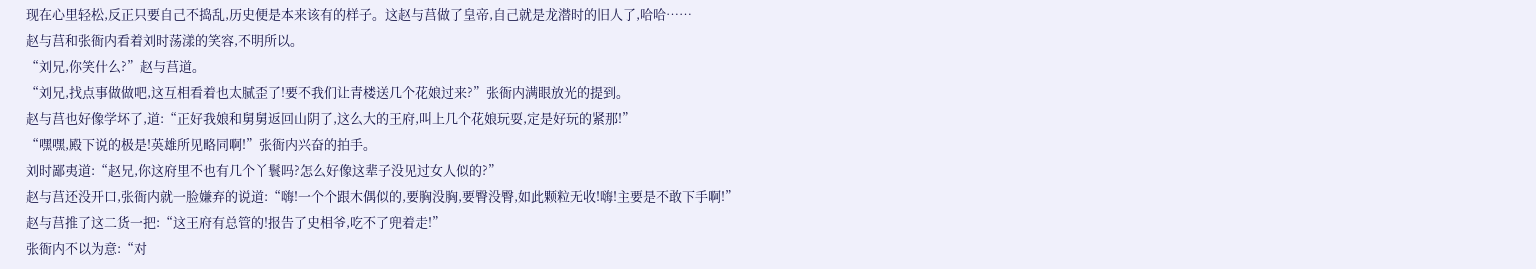现在心里轻松,反正只要自己不捣乱,历史便是本来该有的样子。这赵与莒做了皇帝,自己就是龙潜时的旧人了,哈哈……
赵与莒和张衙内看着刘时荡漾的笑容,不明所以。
“刘兄,你笑什么?”赵与莒道。
“刘兄,找点事做做吧,这互相看着也太腻歪了!要不我们让青楼送几个花娘过来?”张衙内满眼放光的提到。
赵与莒也好像学坏了,道:“正好我娘和舅舅返回山阴了,这么大的王府,叫上几个花娘玩耍,定是好玩的紧那!”
“嘿嘿,殿下说的极是!英雄所见略同啊!”张衙内兴奋的拍手。
刘时鄙夷道:“赵兄,你这府里不也有几个丫鬟吗?怎么好像这辈子没见过女人似的?”
赵与莒还没开口,张衙内就一脸嫌弃的说道:“嗨!一个个跟木偶似的,要胸没胸,要臀没臀,如此颗粒无收!嗨!主要是不敢下手啊!”
赵与莒推了这二货一把:“这王府有总管的!报告了史相爷,吃不了兜着走!”
张衙内不以为意:“对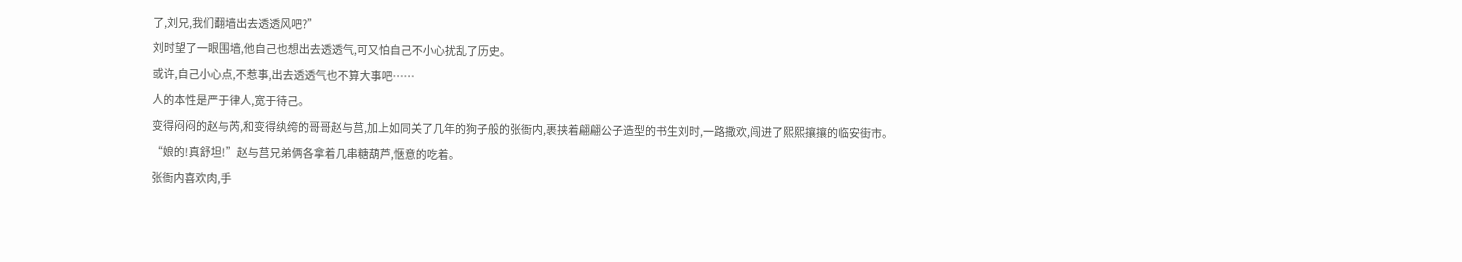了,刘兄,我们翻墙出去透透风吧?”
刘时望了一眼围墙,他自己也想出去透透气,可又怕自己不小心扰乱了历史。
或许,自己小心点,不惹事,出去透透气也不算大事吧……
人的本性是严于律人,宽于待己。
变得闷闷的赵与芮,和变得纨绔的哥哥赵与莒,加上如同关了几年的狗子般的张衙内,裹挟着翩翩公子造型的书生刘时,一路撒欢,闯进了熙熙攘攘的临安街市。
“娘的!真舒坦!”赵与莒兄弟俩各拿着几串糖葫芦,惬意的吃着。
张衙内喜欢肉,手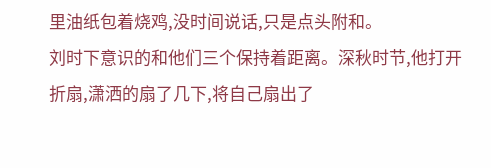里油纸包着烧鸡,没时间说话,只是点头附和。
刘时下意识的和他们三个保持着距离。深秋时节,他打开折扇,潇洒的扇了几下,将自己扇出了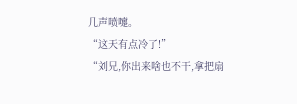几声喷嚏。
“这天有点冷了!”
“刘兄,你出来啥也不干,拿把扇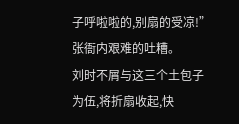子呼啦啦的,别扇的受凉!”张衙内艰难的吐糟。
刘时不屑与这三个土包子为伍,将折扇收起,快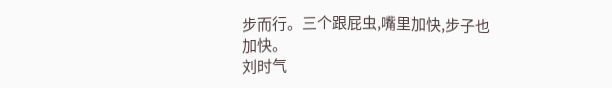步而行。三个跟屁虫,嘴里加快,步子也加快。
刘时气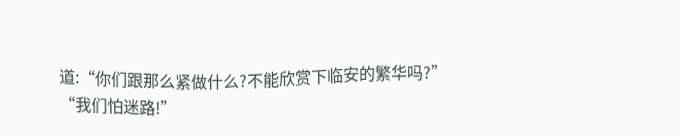道:“你们跟那么紧做什么?不能欣赏下临安的繁华吗?”
“我们怕迷路!”